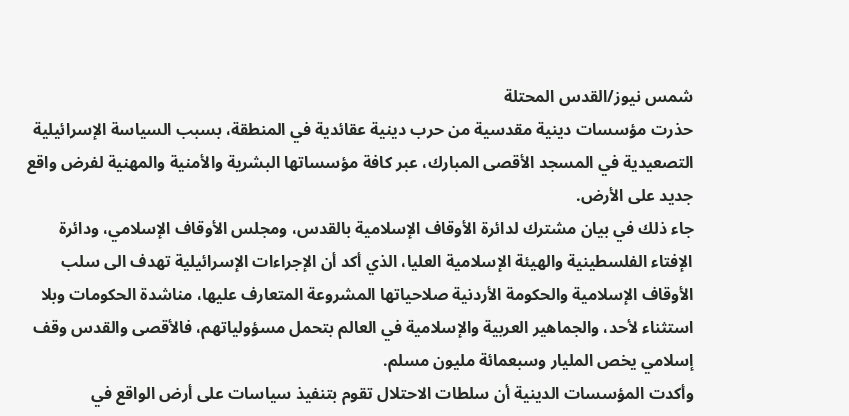شمس نيوز/القدس المحتلة
حذرت مؤسسات دينية مقدسية من حرب دينية عقائدية في المنطقة، بسبب السياسة الإسرائيلية التصعيدية في المسجد الأقصى المبارك، عبر كافة مؤسساتها البشرية والأمنية والمهنية لفرض واقع جديد على الأرض.
جاء ذلك في بيان مشترك لدائرة الأوقاف الإسلامية بالقدس، ومجلس الأوقاف الإسلامي، ودائرة الإفتاء الفلسطينية والهيئة الإسلامية العليا، الذي أكد أن الإجراءات الإسرائيلية تهدف الى سلب الأوقاف الإسلامية والحكومة الأردنية صلاحياتها المشروعة المتعارف عليها، مناشدة الحكومات وبلا استثناء لأحد، والجماهير العربية والإسلامية في العالم بتحمل مسؤولياتهم، فالأقصى والقدس وقف إسلامي يخص المليار وسبعمائة مليون مسلم.
وأكدت المؤسسات الدينية أن سلطات الاحتلال تقوم بتنفيذ سياسات على أرض الواقع في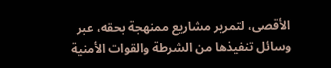الأقصى، لتمرير مشاريع ممنهجة بحقه، عبر وسائل تنفيذها من الشرطة والقوات الأمنية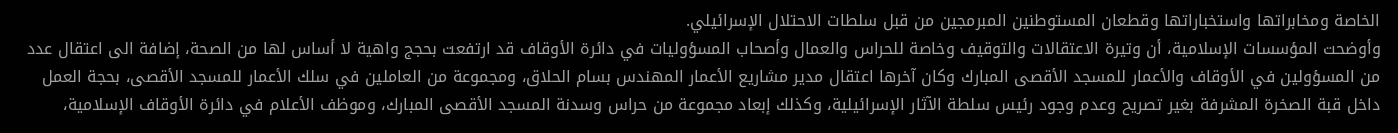الخاصة ومخابراتها واستخباراتها وقطعان المستوطنين المبرمجين من قبل سلطات الاحتلال الإسرائيلي.
وأوضحت المؤسسات الإسلامية، أن وتيرة الاعتقالات والتوقيف وخاصة للحراس والعمال وأصحاب المسؤوليات في دائرة الأوقاف قد ارتفعت بحجج واهية لا أساس لها من الصحة، إضافة الى اعتقال عدد من المسؤولين في الأوقاف والأعمار للمسجد الأقصى المبارك وكان آخرها اعتقال مدير مشاريع الأعمار المهندس بسام الحلاق، ومجموعة من العاملين في سلك الأعمار للمسجد الأقصى، بحجة العمل داخل قبة الصخرة المشرفة بغير تصريح وعدم وجود رئيس سلطة الآثار الإسرائيلية، وكذلك إبعاد مجموعة من حراس وسدنة المسجد الأقصى المبارك، وموظف الأعلام في دائرة الأوقاف الإسلامية،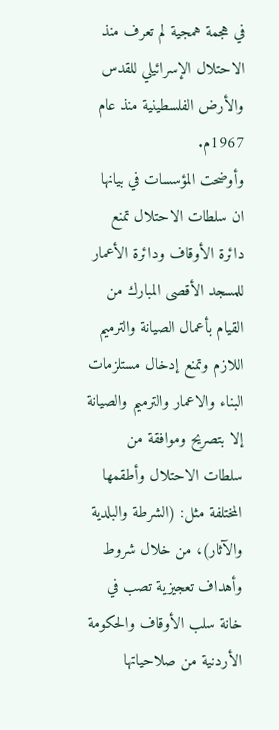في هجمة همجية لم تعرف منذ الاحتلال الإسرائيلي للقدس والأرض الفلسطينية منذ عام 1967م.
وأوضحت المؤسسات في بيانها ان سلطات الاحتلال تمنع دائرة الأوقاف ودائرة الأعمار للمسجد الأقصى المبارك من القيام بأعمال الصيانة والترميم اللازم وتمنع إدخال مستلزمات البناء والاعمار والترميم والصيانة إلا بتصريح وموافقة من سلطات الاحتلال وأطقمها المختلفة مثل: (الشرطة والبلدية والآثار)، من خلال شروط وأهداف تعجيزية تصب في خانة سلب الأوقاف والحكومة الأردنية من صلاحياتها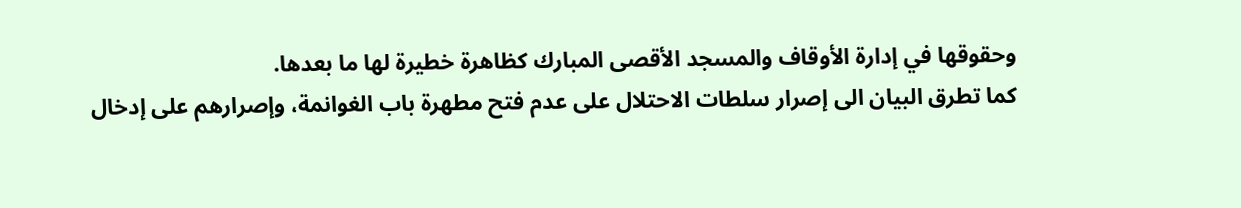وحقوقها في إدارة الأوقاف والمسجد الأقصى المبارك كظاهرة خطيرة لها ما بعدها.
كما تطرق البيان الى إصرار سلطات الاحتلال على عدم فتح مطهرة باب الغوانمة، وإصرارهم على إدخال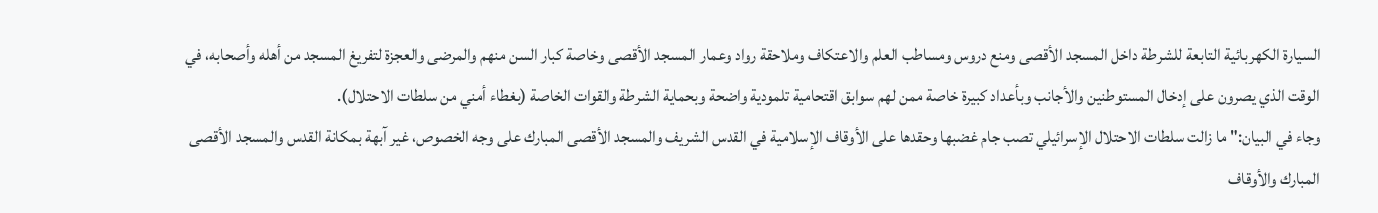السيارة الكهربائية التابعة للشرطة داخل المسجد الأقصى ومنع دروس ومساطب العلم والاعتكاف وملاحقة رواد وعمار المسجد الأقصى وخاصة كبار السن منهم والمرضى والعجزة لتفريغ المسجد من أهله وأصحابه، في الوقت الذي يصرون على إدخال المستوطنين والأجانب وبأعداد كبيرة خاصة ممن لهم سوابق اقتحامية تلمودية واضحة وبحماية الشرطة والقوات الخاصة (بغطاء أمني من سلطات الاحتلال).
وجاء في البيان:" ما زالت سلطات الاحتلال الإسرائيلي تصب جام غضبها وحقدها على الأوقاف الإسلامية في القدس الشريف والمسجد الأقصى المبارك على وجه الخصوص، غير آبهة بمكانة القدس والمسجد الأقصى المبارك والأوقاف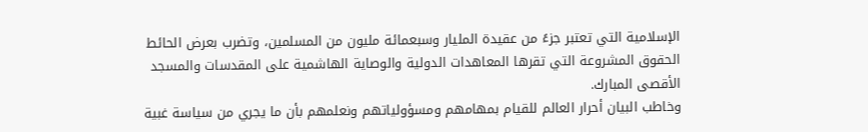الإسلامية التي تعتبر جزءً من عقيدة المليار وسبعمائة مليون من المسلمين، وتضرب بعرض الحائط الحقوق المشروعة التي تقرها المعاهدات الدولية والوصاية الهاشمية على المقدسات والمسجد الأقصى المبارك.
وخاطب البيان أحرار العالم للقيام بمهامهم ومسؤولياتهم ونعلمهم بأن ما يجري من سياسة غبية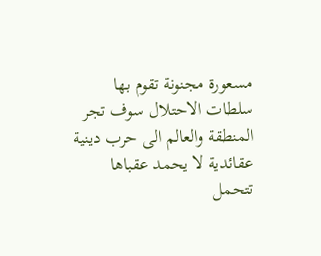مسعورة مجنونة تقوم بها سلطات الاحتلال سوف تجر المنطقة والعالم الى حرب دينية عقائدية لا يحمد عقباها تتحمل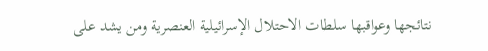نتائجها وعواقبها سلطات الاحتلال الإسرائيلية العنصرية ومن يشد على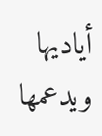أياديها ويدعمها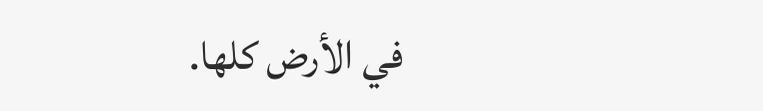في الأرض كلها.